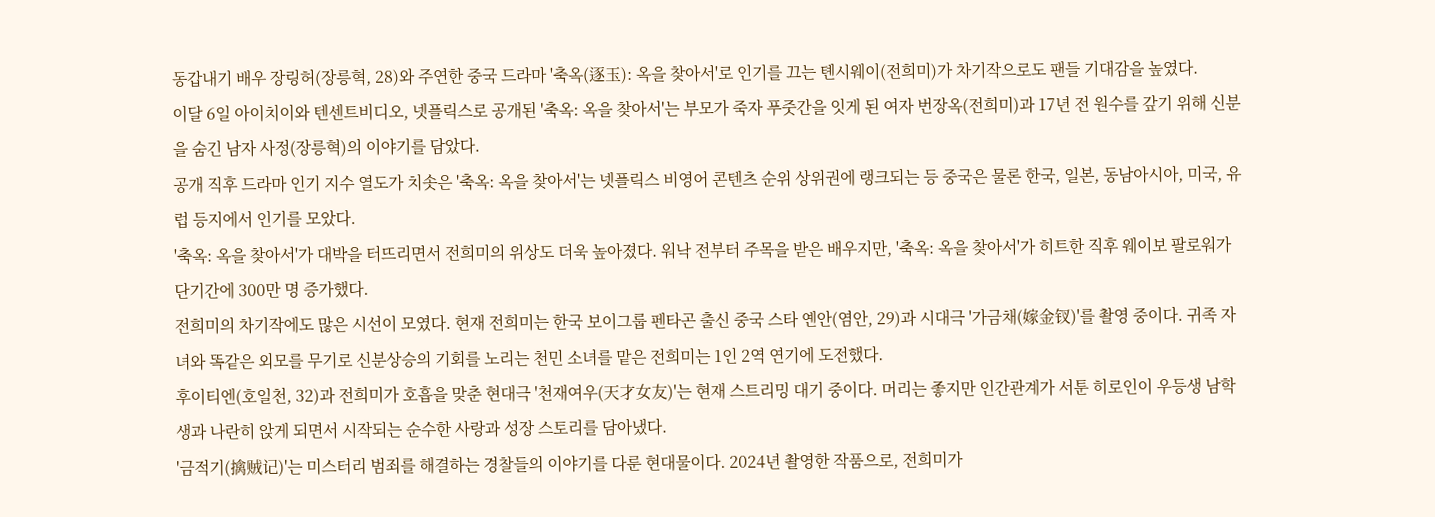동갑내기 배우 장링허(장릉혁, 28)와 주연한 중국 드라마 '축옥(逐玉): 옥을 찾아서'로 인기를 끄는 톈시웨이(전희미)가 차기작으로도 팬들 기대감을 높였다.
이달 6일 아이치이와 텐센트비디오, 넷플릭스로 공개된 '축옥: 옥을 찾아서'는 부모가 죽자 푸줏간을 잇게 된 여자 번장옥(전희미)과 17년 전 원수를 갚기 위해 신분을 숨긴 남자 사정(장릉혁)의 이야기를 담았다.
공개 직후 드라마 인기 지수 열도가 치솟은 '축옥: 옥을 찾아서'는 넷플릭스 비영어 콘텐츠 순위 상위권에 랭크되는 등 중국은 물론 한국, 일본, 동남아시아, 미국, 유럽 등지에서 인기를 모았다.
'축옥: 옥을 찾아서'가 대박을 터뜨리면서 전희미의 위상도 더욱 높아졌다. 워낙 전부터 주목을 받은 배우지만, '축옥: 옥을 찾아서'가 히트한 직후 웨이보 팔로워가 단기간에 300만 명 증가했다.
전희미의 차기작에도 많은 시선이 모였다. 현재 전희미는 한국 보이그룹 펜타곤 출신 중국 스타 옌안(염안, 29)과 시대극 '가금채(嫁金钗)'를 촬영 중이다. 귀족 자녀와 똑같은 외모를 무기로 신분상승의 기회를 노리는 천민 소녀를 맡은 전희미는 1인 2역 연기에 도전했다.
후이티엔(호일천, 32)과 전희미가 호흡을 맞춘 현대극 '천재여우(天才女友)'는 현재 스트리밍 대기 중이다. 머리는 좋지만 인간관계가 서툰 히로인이 우등생 남학생과 나란히 앉게 되면서 시작되는 순수한 사랑과 성장 스토리를 담아냈다.
'금적기(擒贼记)'는 미스터리 범죄를 해결하는 경찰들의 이야기를 다룬 현대물이다. 2024년 촬영한 작품으로, 전희미가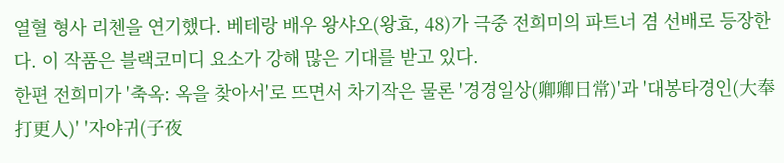열혈 형사 리첸을 연기했다. 베테랑 배우 왕샤오(왕효, 48)가 극중 전희미의 파트너 겸 선배로 등장한다. 이 작품은 블랙코미디 요소가 강해 많은 기대를 받고 있다.
한편 전희미가 '축옥: 옥을 찾아서'로 뜨면서 차기작은 물론 '경경일상(卿卿日常)'과 '대봉타경인(大奉打更人)' '자야귀(子夜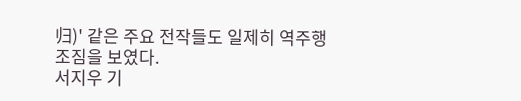归)' 같은 주요 전작들도 일제히 역주행 조짐을 보였다.
서지우 기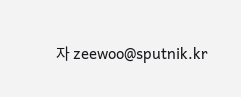자 zeewoo@sputnik.kr